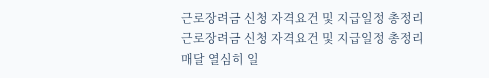근로장려금 신청 자격요건 및 지급일정 총정리
근로장려금 신청 자격요건 및 지급일정 총정리
매달 열심히 일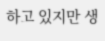하고 있지만 생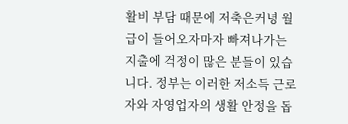활비 부담 때문에 저축은커녕 월급이 들어오자마자 빠져나가는 지출에 걱정이 많은 분들이 있습니다. 정부는 이러한 저소득 근로자와 자영업자의 생활 안정을 돕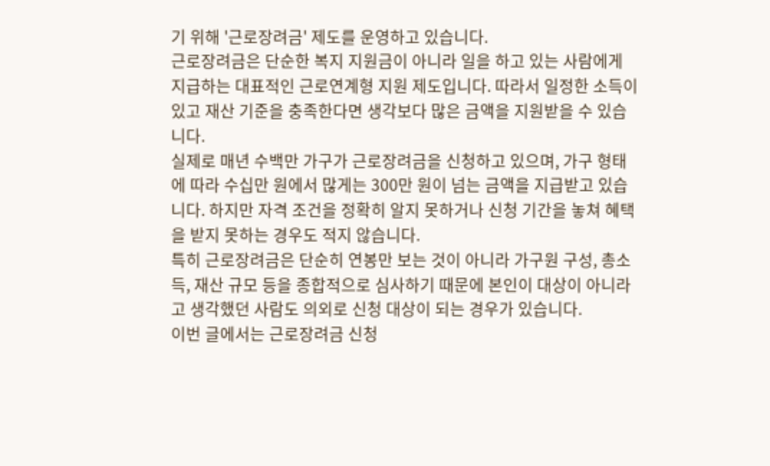기 위해 '근로장려금' 제도를 운영하고 있습니다.
근로장려금은 단순한 복지 지원금이 아니라 일을 하고 있는 사람에게 지급하는 대표적인 근로연계형 지원 제도입니다. 따라서 일정한 소득이 있고 재산 기준을 충족한다면 생각보다 많은 금액을 지원받을 수 있습니다.
실제로 매년 수백만 가구가 근로장려금을 신청하고 있으며, 가구 형태에 따라 수십만 원에서 많게는 300만 원이 넘는 금액을 지급받고 있습니다. 하지만 자격 조건을 정확히 알지 못하거나 신청 기간을 놓쳐 혜택을 받지 못하는 경우도 적지 않습니다.
특히 근로장려금은 단순히 연봉만 보는 것이 아니라 가구원 구성, 총소득, 재산 규모 등을 종합적으로 심사하기 때문에 본인이 대상이 아니라고 생각했던 사람도 의외로 신청 대상이 되는 경우가 있습니다.
이번 글에서는 근로장려금 신청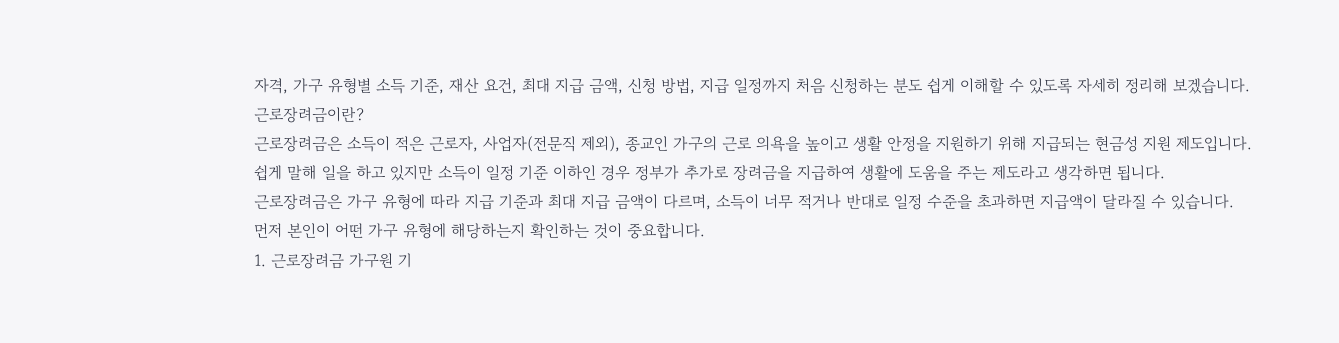자격, 가구 유형별 소득 기준, 재산 요건, 최대 지급 금액, 신청 방법, 지급 일정까지 처음 신청하는 분도 쉽게 이해할 수 있도록 자세히 정리해 보겠습니다.
근로장려금이란?
근로장려금은 소득이 적은 근로자, 사업자(전문직 제외), 종교인 가구의 근로 의욕을 높이고 생활 안정을 지원하기 위해 지급되는 현금성 지원 제도입니다.
쉽게 말해 일을 하고 있지만 소득이 일정 기준 이하인 경우 정부가 추가로 장려금을 지급하여 생활에 도움을 주는 제도라고 생각하면 됩니다.
근로장려금은 가구 유형에 따라 지급 기준과 최대 지급 금액이 다르며, 소득이 너무 적거나 반대로 일정 수준을 초과하면 지급액이 달라질 수 있습니다.
먼저 본인이 어떤 가구 유형에 해당하는지 확인하는 것이 중요합니다.
1. 근로장려금 가구원 기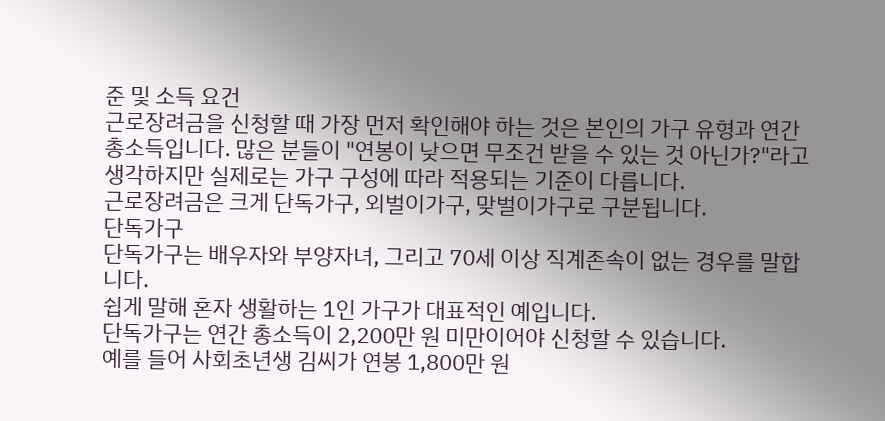준 및 소득 요건
근로장려금을 신청할 때 가장 먼저 확인해야 하는 것은 본인의 가구 유형과 연간 총소득입니다. 많은 분들이 "연봉이 낮으면 무조건 받을 수 있는 것 아닌가?"라고 생각하지만 실제로는 가구 구성에 따라 적용되는 기준이 다릅니다.
근로장려금은 크게 단독가구, 외벌이가구, 맞벌이가구로 구분됩니다.
단독가구
단독가구는 배우자와 부양자녀, 그리고 70세 이상 직계존속이 없는 경우를 말합니다.
쉽게 말해 혼자 생활하는 1인 가구가 대표적인 예입니다.
단독가구는 연간 총소득이 2,200만 원 미만이어야 신청할 수 있습니다.
예를 들어 사회초년생 김씨가 연봉 1,800만 원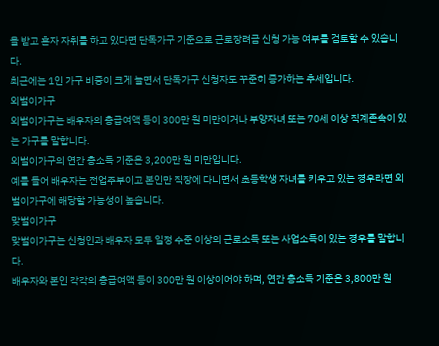을 받고 혼자 자취를 하고 있다면 단독가구 기준으로 근로장려금 신청 가능 여부를 검토할 수 있습니다.
최근에는 1인 가구 비중이 크게 늘면서 단독가구 신청자도 꾸준히 증가하는 추세입니다.
외벌이가구
외벌이가구는 배우자의 총급여액 등이 300만 원 미만이거나 부양자녀 또는 70세 이상 직계존속이 있는 가구를 말합니다.
외벌이가구의 연간 총소득 기준은 3,200만 원 미만입니다.
예를 들어 배우자는 전업주부이고 본인만 직장에 다니면서 초등학생 자녀를 키우고 있는 경우라면 외벌이가구에 해당할 가능성이 높습니다.
맞벌이가구
맞벌이가구는 신청인과 배우자 모두 일정 수준 이상의 근로소득 또는 사업소득이 있는 경우를 말합니다.
배우자와 본인 각각의 총급여액 등이 300만 원 이상이어야 하며, 연간 총소득 기준은 3,800만 원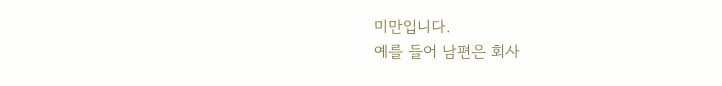미만입니다.
예를 들어 남편은 회사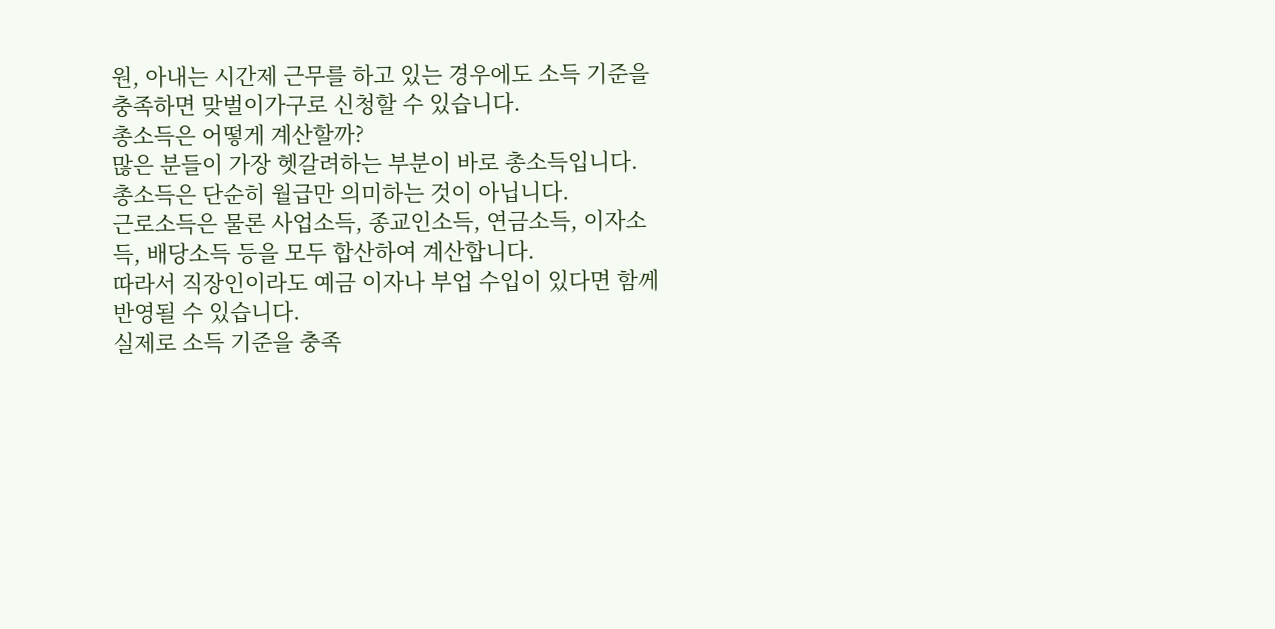원, 아내는 시간제 근무를 하고 있는 경우에도 소득 기준을 충족하면 맞벌이가구로 신청할 수 있습니다.
총소득은 어떻게 계산할까?
많은 분들이 가장 헷갈려하는 부분이 바로 총소득입니다.
총소득은 단순히 월급만 의미하는 것이 아닙니다.
근로소득은 물론 사업소득, 종교인소득, 연금소득, 이자소득, 배당소득 등을 모두 합산하여 계산합니다.
따라서 직장인이라도 예금 이자나 부업 수입이 있다면 함께 반영될 수 있습니다.
실제로 소득 기준을 충족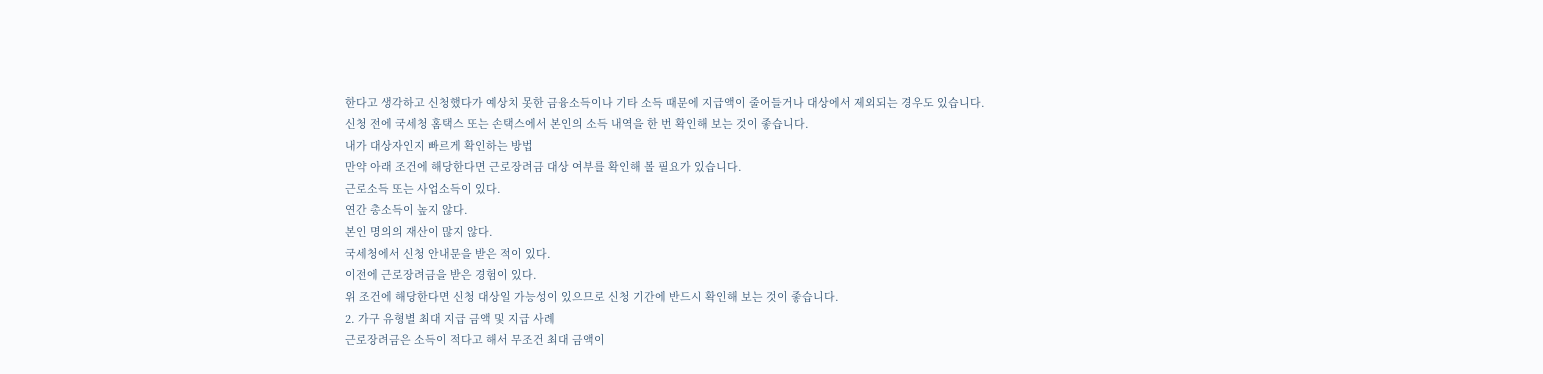한다고 생각하고 신청했다가 예상치 못한 금융소득이나 기타 소득 때문에 지급액이 줄어들거나 대상에서 제외되는 경우도 있습니다.
신청 전에 국세청 홈택스 또는 손택스에서 본인의 소득 내역을 한 번 확인해 보는 것이 좋습니다.
내가 대상자인지 빠르게 확인하는 방법
만약 아래 조건에 해당한다면 근로장려금 대상 여부를 확인해 볼 필요가 있습니다.
근로소득 또는 사업소득이 있다.
연간 총소득이 높지 않다.
본인 명의의 재산이 많지 않다.
국세청에서 신청 안내문을 받은 적이 있다.
이전에 근로장려금을 받은 경험이 있다.
위 조건에 해당한다면 신청 대상일 가능성이 있으므로 신청 기간에 반드시 확인해 보는 것이 좋습니다.
2. 가구 유형별 최대 지급 금액 및 지급 사례
근로장려금은 소득이 적다고 해서 무조건 최대 금액이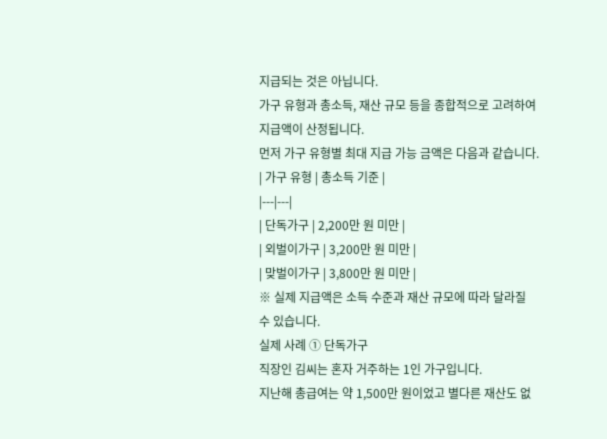지급되는 것은 아닙니다.
가구 유형과 총소득, 재산 규모 등을 종합적으로 고려하여 지급액이 산정됩니다.
먼저 가구 유형별 최대 지급 가능 금액은 다음과 같습니다.
| 가구 유형 | 총소득 기준 |
|---|---|
| 단독가구 | 2,200만 원 미만 |
| 외벌이가구 | 3,200만 원 미만 |
| 맞벌이가구 | 3,800만 원 미만 |
※ 실제 지급액은 소득 수준과 재산 규모에 따라 달라질 수 있습니다.
실제 사례 ① 단독가구
직장인 김씨는 혼자 거주하는 1인 가구입니다.
지난해 총급여는 약 1,500만 원이었고 별다른 재산도 없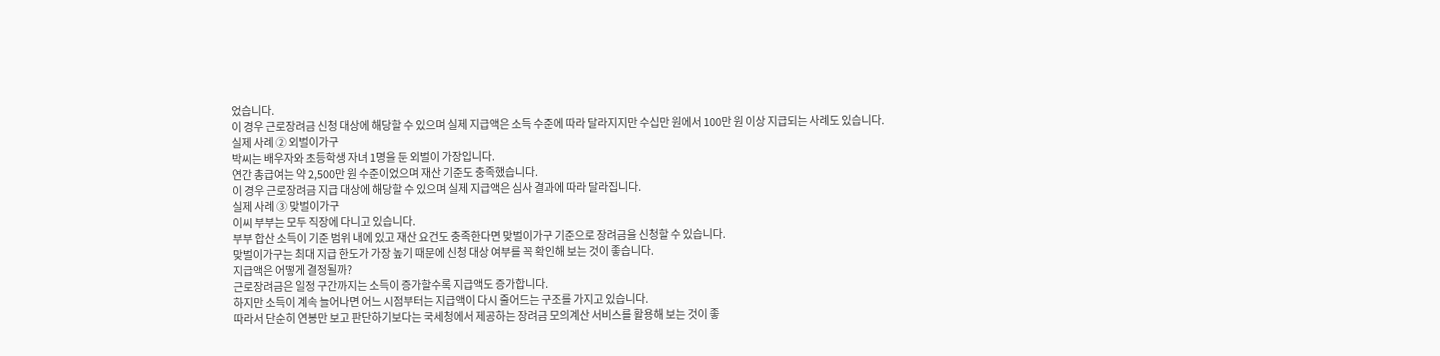었습니다.
이 경우 근로장려금 신청 대상에 해당할 수 있으며 실제 지급액은 소득 수준에 따라 달라지지만 수십만 원에서 100만 원 이상 지급되는 사례도 있습니다.
실제 사례 ② 외벌이가구
박씨는 배우자와 초등학생 자녀 1명을 둔 외벌이 가장입니다.
연간 총급여는 약 2,500만 원 수준이었으며 재산 기준도 충족했습니다.
이 경우 근로장려금 지급 대상에 해당할 수 있으며 실제 지급액은 심사 결과에 따라 달라집니다.
실제 사례 ③ 맞벌이가구
이씨 부부는 모두 직장에 다니고 있습니다.
부부 합산 소득이 기준 범위 내에 있고 재산 요건도 충족한다면 맞벌이가구 기준으로 장려금을 신청할 수 있습니다.
맞벌이가구는 최대 지급 한도가 가장 높기 때문에 신청 대상 여부를 꼭 확인해 보는 것이 좋습니다.
지급액은 어떻게 결정될까?
근로장려금은 일정 구간까지는 소득이 증가할수록 지급액도 증가합니다.
하지만 소득이 계속 늘어나면 어느 시점부터는 지급액이 다시 줄어드는 구조를 가지고 있습니다.
따라서 단순히 연봉만 보고 판단하기보다는 국세청에서 제공하는 장려금 모의계산 서비스를 활용해 보는 것이 좋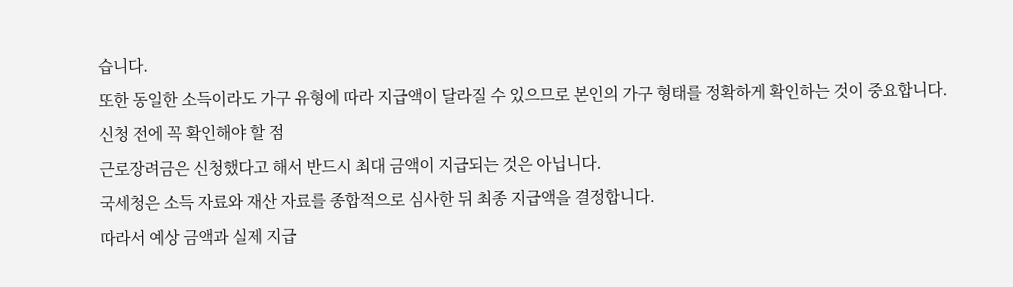습니다.
또한 동일한 소득이라도 가구 유형에 따라 지급액이 달라질 수 있으므로 본인의 가구 형태를 정확하게 확인하는 것이 중요합니다.
신청 전에 꼭 확인해야 할 점
근로장려금은 신청했다고 해서 반드시 최대 금액이 지급되는 것은 아닙니다.
국세청은 소득 자료와 재산 자료를 종합적으로 심사한 뒤 최종 지급액을 결정합니다.
따라서 예상 금액과 실제 지급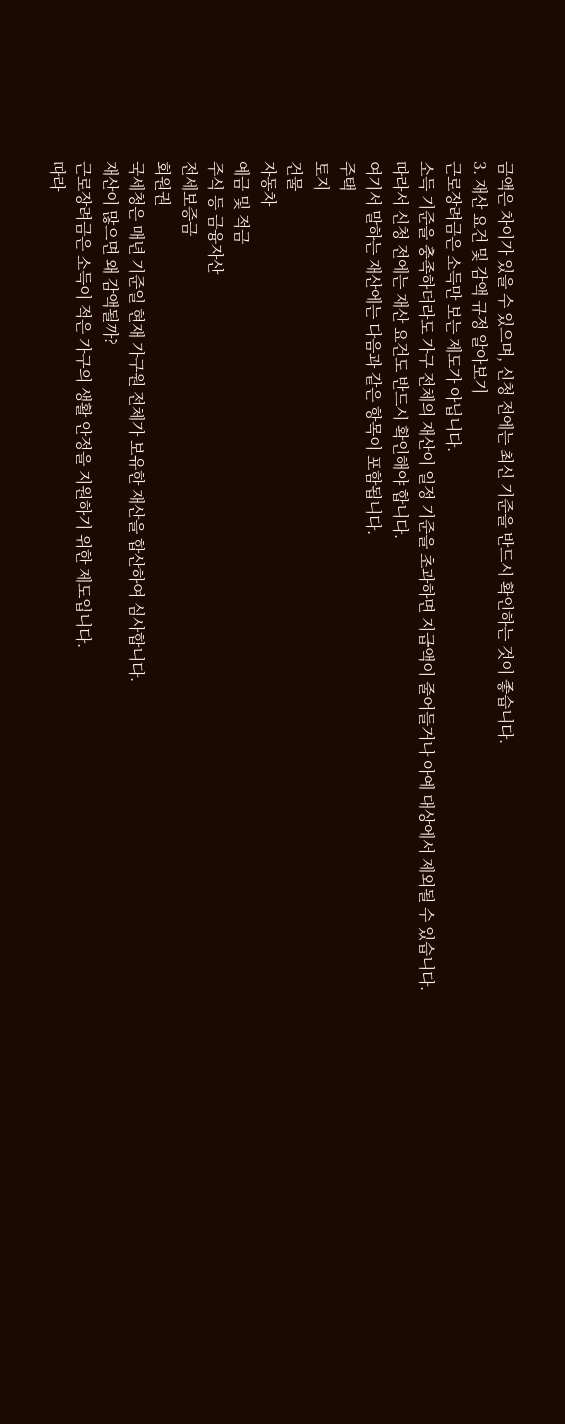금액은 차이가 있을 수 있으며, 신청 전에는 최신 기준을 반드시 확인하는 것이 좋습니다.
3. 재산 요건 및 감액 규정 알아보기
근로장려금은 소득만 보는 제도가 아닙니다.
소득 기준을 충족하더라도 가구 전체의 재산이 일정 기준을 초과하면 지급액이 줄어들거나 아예 대상에서 제외될 수 있습니다.
따라서 신청 전에는 재산 요건도 반드시 확인해야 합니다.
여기서 말하는 재산에는 다음과 같은 항목이 포함됩니다.
주택
토지
건물
자동차
예금 및 적금
주식 등 금융자산
전세보증금
회원권
국세청은 매년 기준일 현재 가구원 전체가 보유한 재산을 합산하여 심사합니다.
재산이 많으면 왜 감액될까?
근로장려금은 소득이 적은 가구의 생활 안정을 지원하기 위한 제도입니다.
따라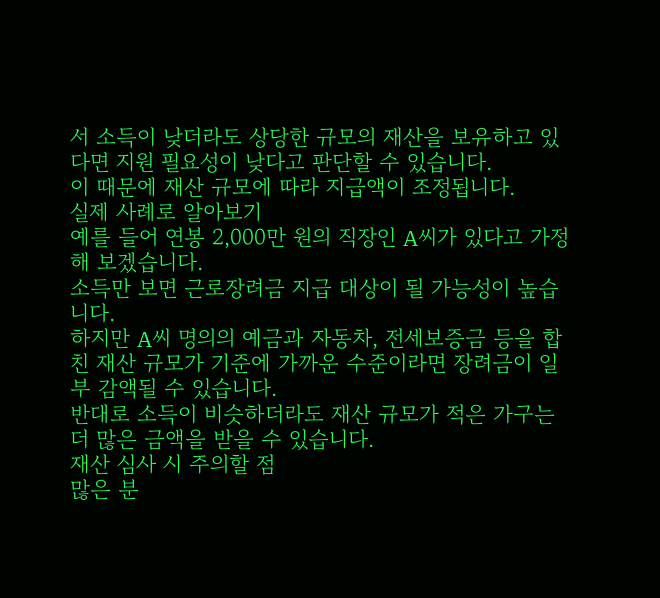서 소득이 낮더라도 상당한 규모의 재산을 보유하고 있다면 지원 필요성이 낮다고 판단할 수 있습니다.
이 때문에 재산 규모에 따라 지급액이 조정됩니다.
실제 사례로 알아보기
예를 들어 연봉 2,000만 원의 직장인 A씨가 있다고 가정해 보겠습니다.
소득만 보면 근로장려금 지급 대상이 될 가능성이 높습니다.
하지만 A씨 명의의 예금과 자동차, 전세보증금 등을 합친 재산 규모가 기준에 가까운 수준이라면 장려금이 일부 감액될 수 있습니다.
반대로 소득이 비슷하더라도 재산 규모가 적은 가구는 더 많은 금액을 받을 수 있습니다.
재산 심사 시 주의할 점
많은 분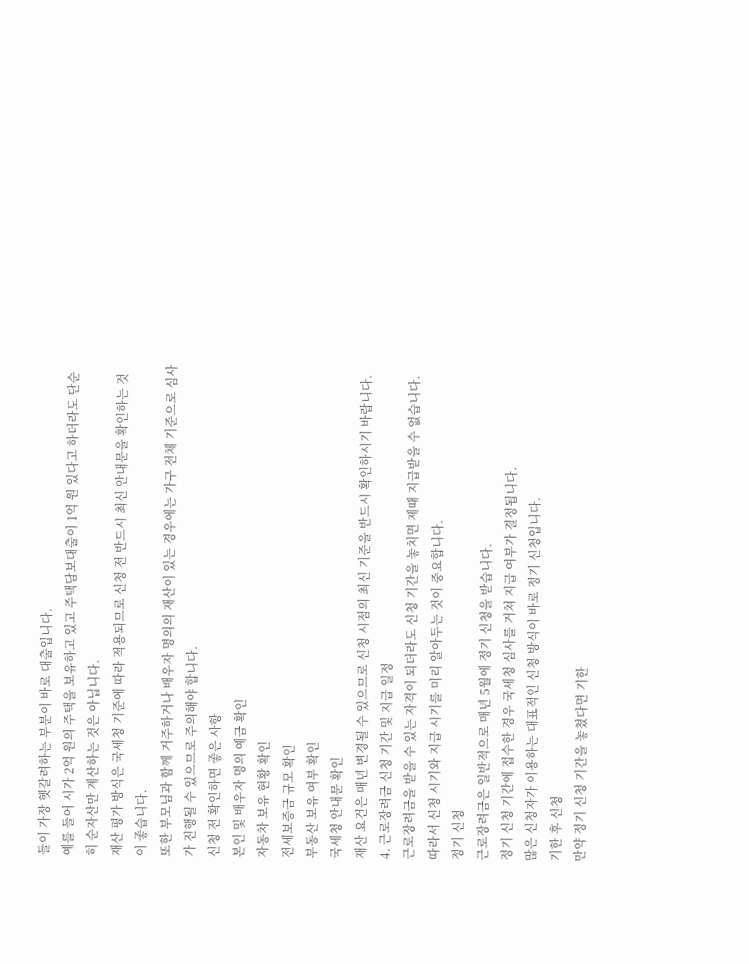들이 가장 헷갈려하는 부분이 바로 대출입니다.
예를 들어 시가 2억 원의 주택을 보유하고 있고 주택담보대출이 1억 원 있다고 하더라도 단순히 순자산만 계산하는 것은 아닙니다.
재산 평가 방식은 국세청 기준에 따라 적용되므로 신청 전 반드시 최신 안내문을 확인하는 것이 좋습니다.
또한 부모님과 함께 거주하거나 배우자 명의의 재산이 있는 경우에는 가구 전체 기준으로 심사가 진행될 수 있으므로 주의해야 합니다.
신청 전 확인하면 좋은 사항
본인 및 배우자 명의 예금 확인
자동차 보유 현황 확인
전세보증금 규모 확인
부동산 보유 여부 확인
국세청 안내문 확인
재산 요건은 매년 변경될 수 있으므로 신청 시점의 최신 기준을 반드시 확인하시기 바랍니다.
4. 근로장려금 신청 기간 및 지급 일정
근로장려금을 받을 수 있는 자격이 되더라도 신청 기간을 놓치면 제때 지급받을 수 없습니다.
따라서 신청 시기와 지급 시기를 미리 알아두는 것이 중요합니다.
정기 신청
근로장려금은 일반적으로 매년 5월에 정기 신청을 받습니다.
정기 신청 기간에 접수한 경우 국세청 심사를 거쳐 지급 여부가 결정됩니다.
많은 신청자가 이용하는 대표적인 신청 방식이 바로 정기 신청입니다.
기한 후 신청
만약 정기 신청 기간을 놓쳤다면 기한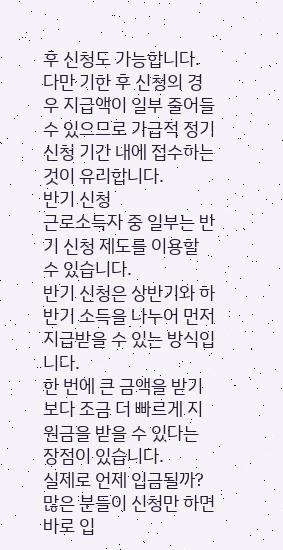후 신청도 가능합니다.
다만 기한 후 신청의 경우 지급액이 일부 줄어들 수 있으므로 가급적 정기 신청 기간 내에 접수하는 것이 유리합니다.
반기 신청
근로소득자 중 일부는 반기 신청 제도를 이용할 수 있습니다.
반기 신청은 상반기와 하반기 소득을 나누어 먼저 지급받을 수 있는 방식입니다.
한 번에 큰 금액을 받기보다 조금 더 빠르게 지원금을 받을 수 있다는 장점이 있습니다.
실제로 언제 입금될까?
많은 분들이 신청만 하면 바로 입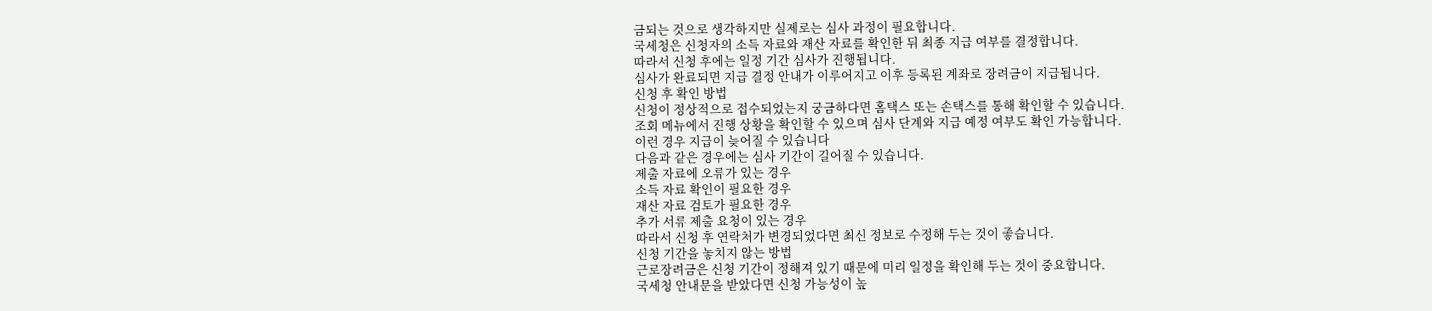금되는 것으로 생각하지만 실제로는 심사 과정이 필요합니다.
국세청은 신청자의 소득 자료와 재산 자료를 확인한 뒤 최종 지급 여부를 결정합니다.
따라서 신청 후에는 일정 기간 심사가 진행됩니다.
심사가 완료되면 지급 결정 안내가 이루어지고 이후 등록된 계좌로 장려금이 지급됩니다.
신청 후 확인 방법
신청이 정상적으로 접수되었는지 궁금하다면 홈택스 또는 손택스를 통해 확인할 수 있습니다.
조회 메뉴에서 진행 상황을 확인할 수 있으며 심사 단계와 지급 예정 여부도 확인 가능합니다.
이런 경우 지급이 늦어질 수 있습니다
다음과 같은 경우에는 심사 기간이 길어질 수 있습니다.
제출 자료에 오류가 있는 경우
소득 자료 확인이 필요한 경우
재산 자료 검토가 필요한 경우
추가 서류 제출 요청이 있는 경우
따라서 신청 후 연락처가 변경되었다면 최신 정보로 수정해 두는 것이 좋습니다.
신청 기간을 놓치지 않는 방법
근로장려금은 신청 기간이 정해져 있기 때문에 미리 일정을 확인해 두는 것이 중요합니다.
국세청 안내문을 받았다면 신청 가능성이 높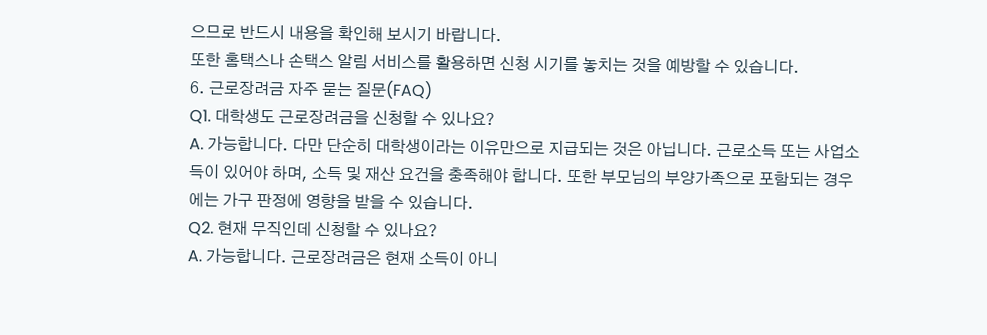으므로 반드시 내용을 확인해 보시기 바랍니다.
또한 홈택스나 손택스 알림 서비스를 활용하면 신청 시기를 놓치는 것을 예방할 수 있습니다.
6. 근로장려금 자주 묻는 질문(FAQ)
Q1. 대학생도 근로장려금을 신청할 수 있나요?
A. 가능합니다. 다만 단순히 대학생이라는 이유만으로 지급되는 것은 아닙니다. 근로소득 또는 사업소득이 있어야 하며, 소득 및 재산 요건을 충족해야 합니다. 또한 부모님의 부양가족으로 포함되는 경우에는 가구 판정에 영향을 받을 수 있습니다.
Q2. 현재 무직인데 신청할 수 있나요?
A. 가능합니다. 근로장려금은 현재 소득이 아니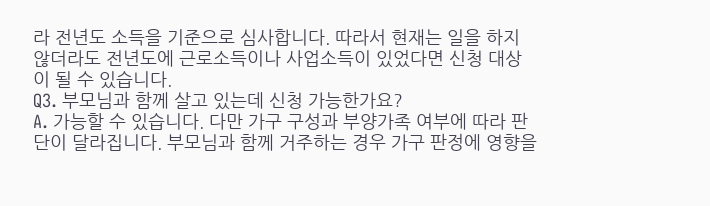라 전년도 소득을 기준으로 심사합니다. 따라서 현재는 일을 하지 않더라도 전년도에 근로소득이나 사업소득이 있었다면 신청 대상이 될 수 있습니다.
Q3. 부모님과 함께 살고 있는데 신청 가능한가요?
A. 가능할 수 있습니다. 다만 가구 구성과 부양가족 여부에 따라 판단이 달라집니다. 부모님과 함께 거주하는 경우 가구 판정에 영향을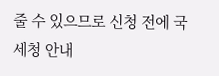줄 수 있으므로 신청 전에 국세청 안내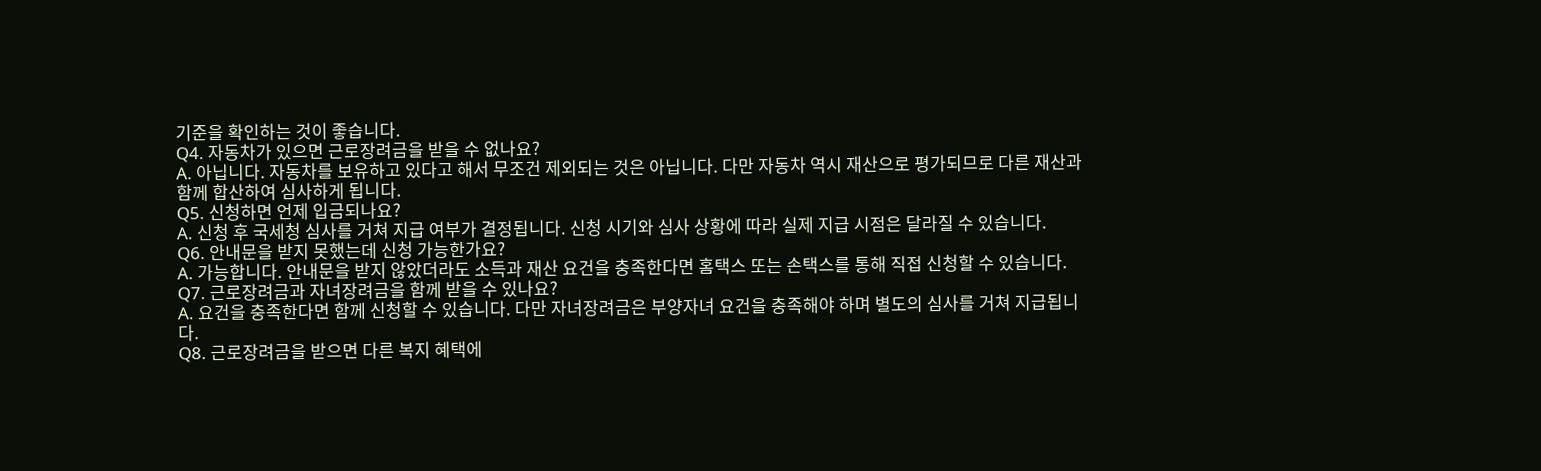기준을 확인하는 것이 좋습니다.
Q4. 자동차가 있으면 근로장려금을 받을 수 없나요?
A. 아닙니다. 자동차를 보유하고 있다고 해서 무조건 제외되는 것은 아닙니다. 다만 자동차 역시 재산으로 평가되므로 다른 재산과 함께 합산하여 심사하게 됩니다.
Q5. 신청하면 언제 입금되나요?
A. 신청 후 국세청 심사를 거쳐 지급 여부가 결정됩니다. 신청 시기와 심사 상황에 따라 실제 지급 시점은 달라질 수 있습니다.
Q6. 안내문을 받지 못했는데 신청 가능한가요?
A. 가능합니다. 안내문을 받지 않았더라도 소득과 재산 요건을 충족한다면 홈택스 또는 손택스를 통해 직접 신청할 수 있습니다.
Q7. 근로장려금과 자녀장려금을 함께 받을 수 있나요?
A. 요건을 충족한다면 함께 신청할 수 있습니다. 다만 자녀장려금은 부양자녀 요건을 충족해야 하며 별도의 심사를 거쳐 지급됩니다.
Q8. 근로장려금을 받으면 다른 복지 혜택에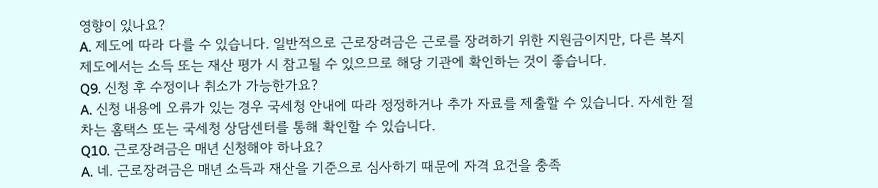영향이 있나요?
A. 제도에 따라 다를 수 있습니다. 일반적으로 근로장려금은 근로를 장려하기 위한 지원금이지만, 다른 복지 제도에서는 소득 또는 재산 평가 시 참고될 수 있으므로 해당 기관에 확인하는 것이 좋습니다.
Q9. 신청 후 수정이나 취소가 가능한가요?
A. 신청 내용에 오류가 있는 경우 국세청 안내에 따라 정정하거나 추가 자료를 제출할 수 있습니다. 자세한 절차는 홈택스 또는 국세청 상담센터를 통해 확인할 수 있습니다.
Q10. 근로장려금은 매년 신청해야 하나요?
A. 네. 근로장려금은 매년 소득과 재산을 기준으로 심사하기 때문에 자격 요건을 충족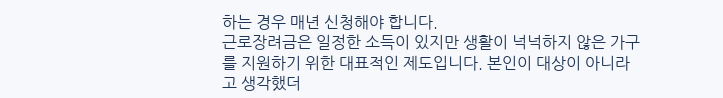하는 경우 매년 신청해야 합니다.
근로장려금은 일정한 소득이 있지만 생활이 넉넉하지 않은 가구를 지원하기 위한 대표적인 제도입니다. 본인이 대상이 아니라고 생각했더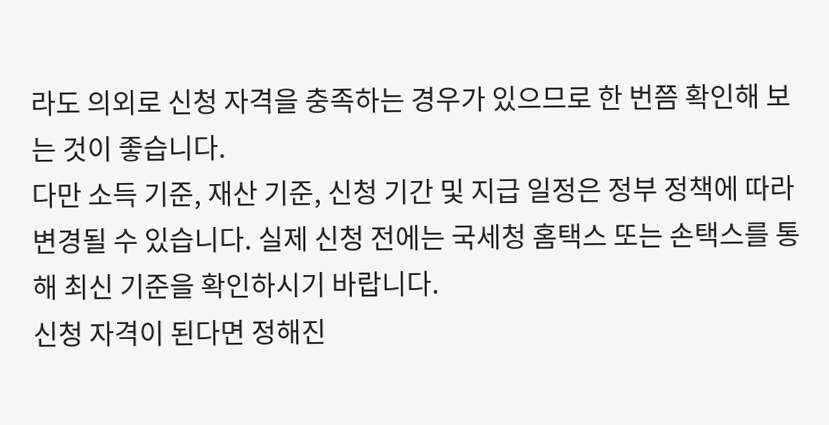라도 의외로 신청 자격을 충족하는 경우가 있으므로 한 번쯤 확인해 보는 것이 좋습니다.
다만 소득 기준, 재산 기준, 신청 기간 및 지급 일정은 정부 정책에 따라 변경될 수 있습니다. 실제 신청 전에는 국세청 홈택스 또는 손택스를 통해 최신 기준을 확인하시기 바랍니다.
신청 자격이 된다면 정해진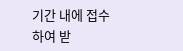기간 내에 접수하여 받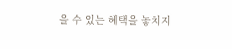을 수 있는 혜택을 놓치지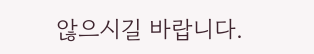않으시길 바랍니다.